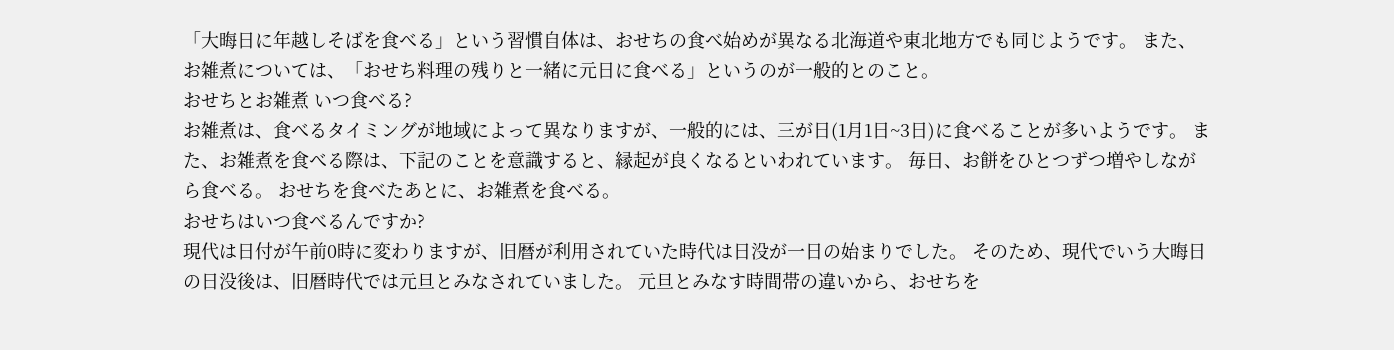「大晦日に年越しそばを食べる」という習慣自体は、おせちの食べ始めが異なる北海道や東北地方でも同じようです。 また、お雑煮については、「おせち料理の残りと一緒に元日に食べる」というのが一般的とのこと。
おせちとお雑煮 いつ食べる?
お雑煮は、食べるタイミングが地域によって異なりますが、一般的には、三が日(1月1日~3日)に食べることが多いようです。 また、お雑煮を食べる際は、下記のことを意識すると、縁起が良くなるといわれています。 毎日、お餅をひとつずつ増やしながら食べる。 おせちを食べたあとに、お雑煮を食べる。
おせちはいつ食べるんですか?
現代は日付が午前0時に変わりますが、旧暦が利用されていた時代は日没が一日の始まりでした。 そのため、現代でいう大晦日の日没後は、旧暦時代では元旦とみなされていました。 元旦とみなす時間帯の違いから、おせちを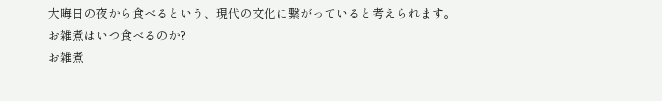大晦日の夜から食べるという、現代の文化に繋がっていると考えられます。
お雑煮はいつ食べるのか?
お雑煮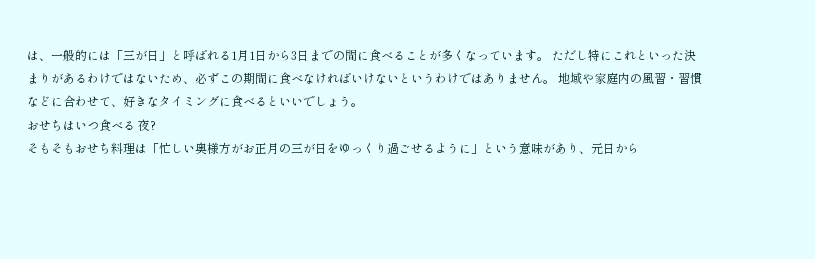は、一般的には「三が日」と呼ばれる1月1日から3日までの間に食べることが多くなっています。 ただし特にこれといった決まりがあるわけではないため、必ずこの期間に食べなければいけないというわけではありません。 地域や家庭内の風習・習慣などに合わせて、好きなタイミングに食べるといいでしょう。
おせちはいつ食べる 夜?
そもそもおせち料理は「忙しい奥様方がお正月の三が日をゆっくり過ごせるように」という意味があり、元日から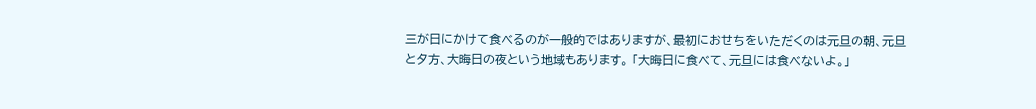三が日にかけて食べるのが一般的ではありますが、最初におせちをいただくのは元旦の朝、元旦と夕方、大晦日の夜という地域もあります。 「大晦日に食べて、元旦には食べないよ。」